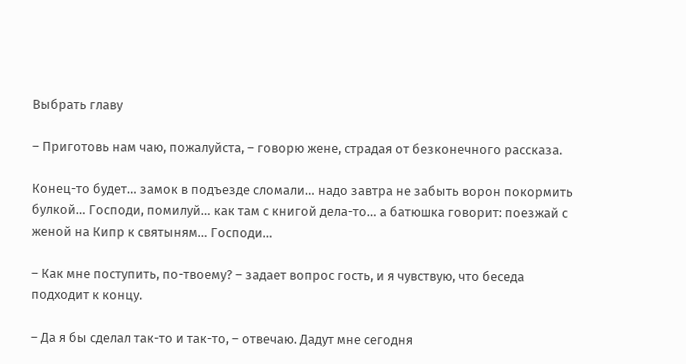Выбрать главу

– Приготовь нам чаю, пожалуйста, – говорю жене, страдая от безконечного рассказа.

Конец-то будет… замок в подъезде сломали… надо завтра не забыть ворон покормить булкой… Господи, помилуй… как там с книгой дела-то… а батюшка говорит: поезжай с женой на Кипр к святыням… Господи…

– Как мне поступить, по-твоему? – задает вопрос гость, и я чувствую, что беседа подходит к концу.

– Да я бы сделал так-то и так-то, – отвечаю. Дадут мне сегодня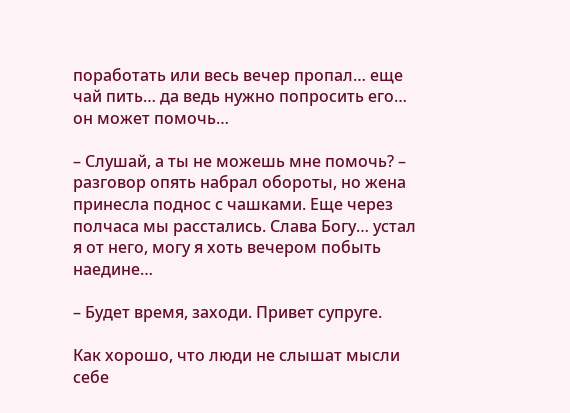поработать или весь вечер пропал… еще чай пить… да ведь нужно попросить его… он может помочь…

– Слушай, а ты не можешь мне помочь? – разговор опять набрал обороты, но жена принесла поднос с чашками. Еще через полчаса мы расстались. Слава Богу… устал я от него, могу я хоть вечером побыть наедине…

– Будет время, заходи. Привет супруге.

Как хорошо, что люди не слышат мысли себе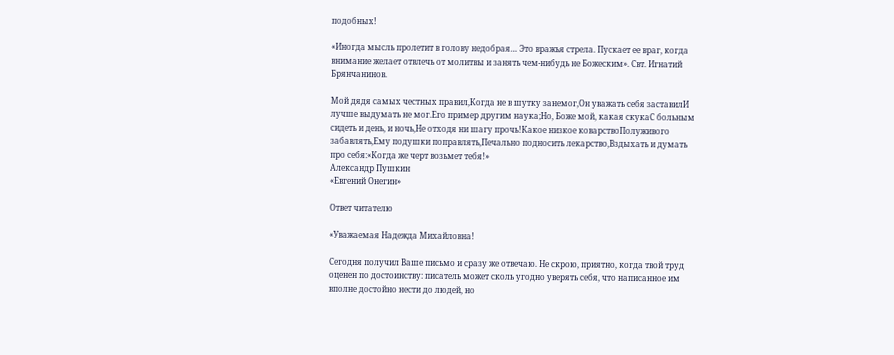подобных!

«Иногда мысль пролетит в голову недобрая… Это вражья стрела. Пускает ее враг, когда внимание желает отвлечь от молитвы и занять чем-нибудь не Божеским». Свт. Игнатий Брянчанинов.

Мой дядя самых честных правил,Когда не в шутку занемог,Он уважать себя заставилИ лучше выдумать не мог.Его пример другим наука;Но, Боже мой, какая скукаС больным сидеть и день, и ночь,Не отходя ни шагу прочь!Какое низкое коварствоПолуживого забавлять,Ему подушки поправлять,Печально подносить лекарство,Вздыхать и думать про себя:«Когда же черт возьмет тебя!»
Александр Пушкин
«Евгений Онегин»

Ответ читателю

«Уважаемая Надежда Михайловна!

Сегодня получил Ваше письмо и сразу же отвечаю. Не скрою, приятно, когда твой труд оценен по достоинству: писатель может сколь угодно уверять себя, что написанное им вполне достойно нести до людей, но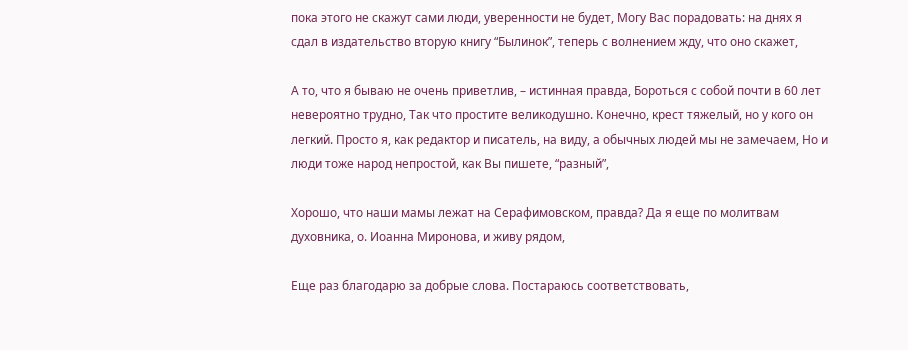пока этого не скажут сами люди, уверенности не будет, Могу Вас порадовать: на днях я сдал в издательство вторую книгу “Былинок”, теперь с волнением жду, что оно скажет,

А то, что я бываю не очень приветлив, – истинная правда, Бороться с собой почти в 60 лет невероятно трудно, Так что простите великодушно. Конечно, крест тяжелый, но у кого он легкий. Просто я, как редактор и писатель, на виду, а обычных людей мы не замечаем, Но и люди тоже народ непростой, как Вы пишете, “разный”,

Хорошо, что наши мамы лежат на Серафимовском, правда? Да я еще по молитвам духовника, о. Иоанна Миронова, и живу рядом,

Еще раз благодарю за добрые слова. Постараюсь соответствовать,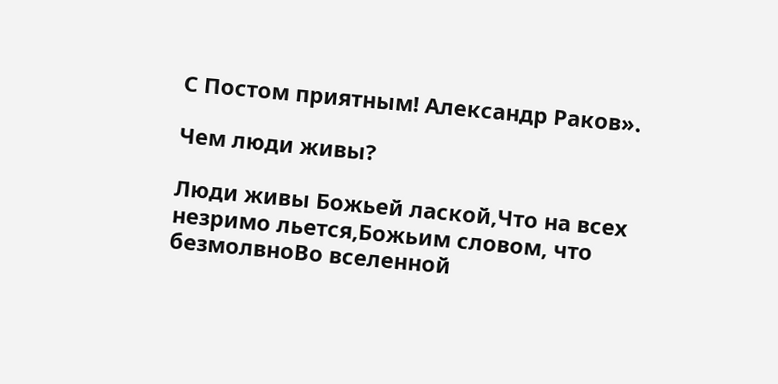С Постом приятным! Александр Раков».

Чем люди живы?

Люди живы Божьей лаской,Что на всех незримо льется,Божьим словом, что безмолвноВо вселенной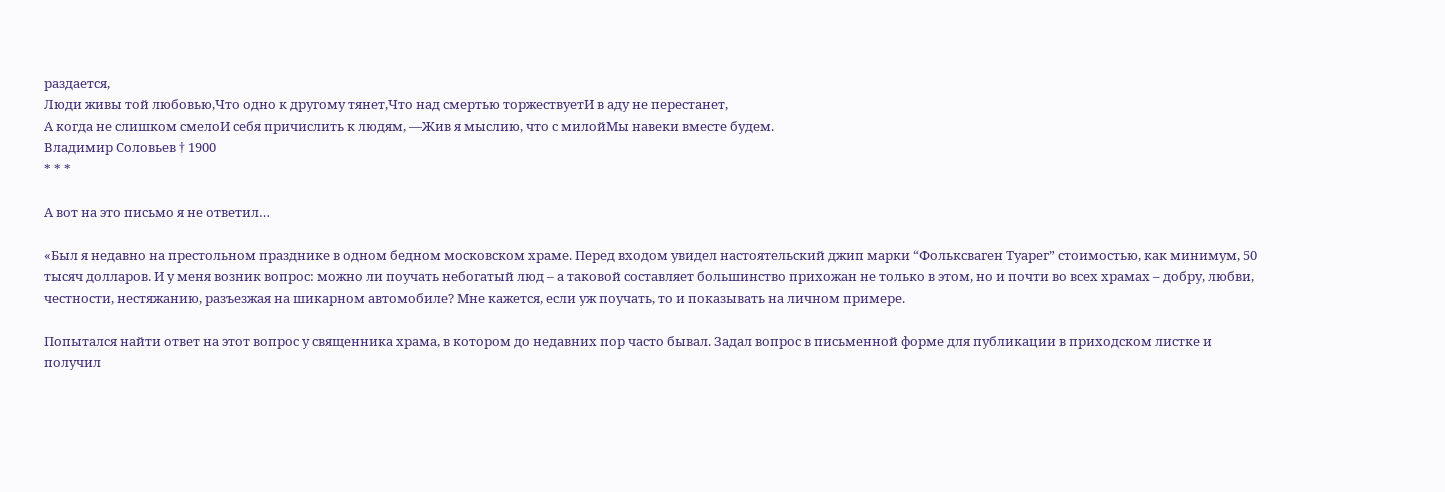раздается,
Люди живы той любовью,Что одно к другому тянет,Что над смертью торжествуетИ в аду не перестанет,
А когда не слишком смелоИ себя причислить к людям, —Жив я мыслию, что с милойМы навеки вместе будем.
Владимир Соловьев † 1900
* * *

А вот на это письмо я не ответил…

«Был я недавно на престольном празднике в одном бедном московском храме. Перед входом увидел настоятельский джип марки “Фольксваген Туарег” стоимостью, как минимум, 50 тысяч долларов. И у меня возник вопрос: можно ли поучать небогатый люд – а таковой составляет большинство прихожан не только в этом, но и почти во всех храмах – добру, любви, честности, нестяжанию, разъезжая на шикарном автомобиле? Мне кажется, если уж поучать, то и показывать на личном примере.

Попытался найти ответ на этот вопрос у священника храма, в котором до недавних пор часто бывал. Задал вопрос в письменной форме для публикации в приходском листке и получил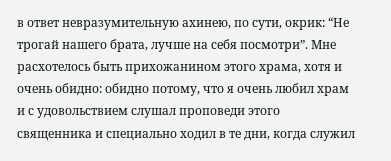в ответ невразумительную ахинею, по сути, окрик: “Не трогай нашего брата, лучше на себя посмотри”. Мне расхотелось быть прихожанином этого храма, хотя и очень обидно: обидно потому, что я очень любил храм и с удовольствием слушал проповеди этого священника и специально ходил в те дни, когда служил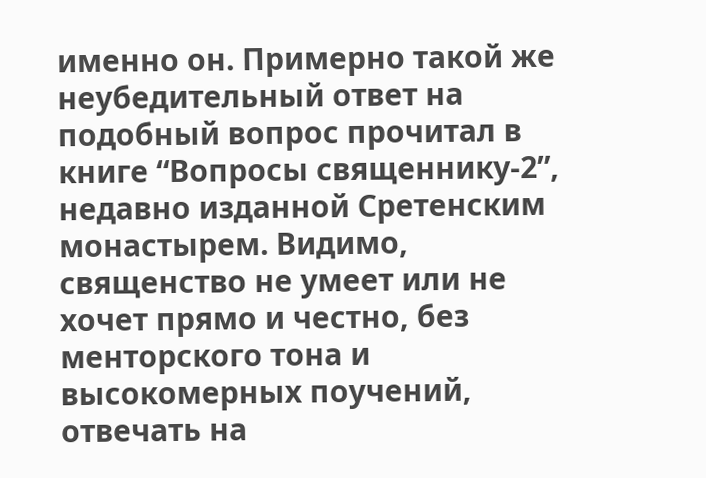именно он. Примерно такой же неубедительный ответ на подобный вопрос прочитал в книге “Вопросы священнику-2”, недавно изданной Сретенским монастырем. Видимо, священство не умеет или не хочет прямо и честно, без менторского тона и высокомерных поучений, отвечать на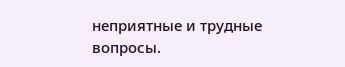неприятные и трудные вопросы.